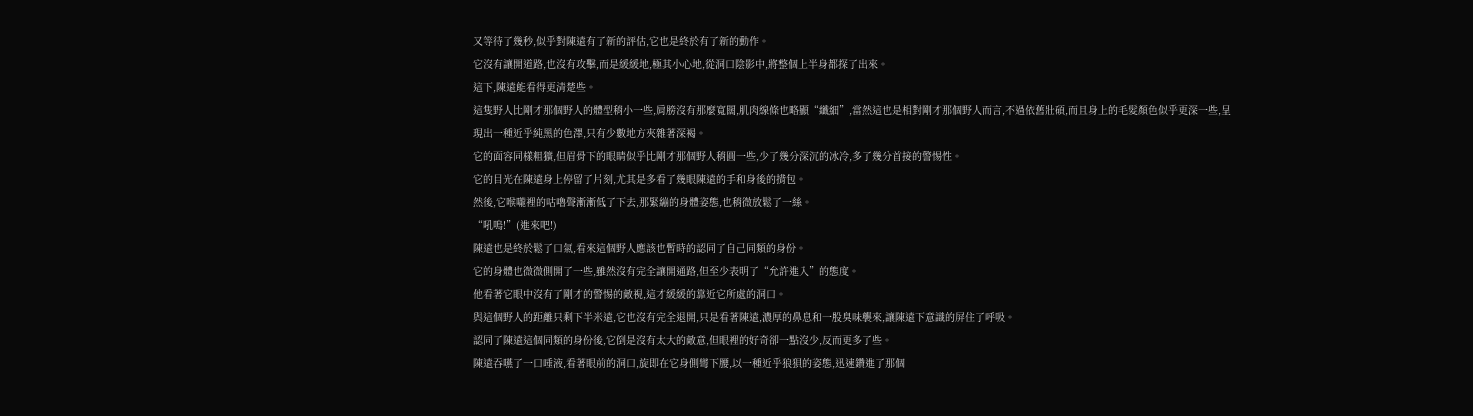又等待了幾秒,似乎對陳遠有了新的評估,它也是終於有了新的動作。
它沒有讓開道路,也沒有攻擊,而是緩緩地,極其小心地,從洞口陰影中,將整個上半身都探了出來。
這下,陳遠能看得更清楚些。
這隻野人比剛才那個野人的體型稍小一些,肩膀沒有那麼寬闊,肌肉線條也略顯“纖細”,當然這也是相對剛才那個野人而言,不過依舊壯碩,而且身上的毛髮顏色似乎更深一些,呈現出一種近乎純黑的色澤,只有少數地方夾雜著深褐。
它的面容同樣粗獷,但眉骨下的眼睛似乎比剛才那個野人稍圓一些,少了幾分深沉的冰冷,多了幾分首接的警惕性。
它的目光在陳遠身上停留了片刻,尤其是多看了幾眼陳遠的手和身後的揹包。
然後,它喉嚨裡的咕嚕聲漸漸低了下去,那緊繃的身體姿態,也稍微放鬆了一絲。
“吼嗚!”(進來吧!)
陳遠也是終於鬆了口氣,看來這個野人應該也暫時的認同了自己同類的身份。
它的身體也微微側開了一些,雖然沒有完全讓開通路,但至少表明了“允許進入”的態度。
他看著它眼中沒有了剛才的警惕的敵視,這才緩緩的靠近它所處的洞口。
與這個野人的距離只剩下半米遠,它也沒有完全退開,只是看著陳遠,濃厚的鼻息和一股臭味襲來,讓陳遠下意識的屏住了呼吸。
認同了陳遠這個同類的身份後,它倒是沒有太大的敵意,但眼裡的好奇卻一點沒少,反而更多了些。
陳遠吞嚥了一口唾液,看著眼前的洞口,旋即在它身側彎下腰,以一種近乎狼狽的姿態,迅速鑽進了那個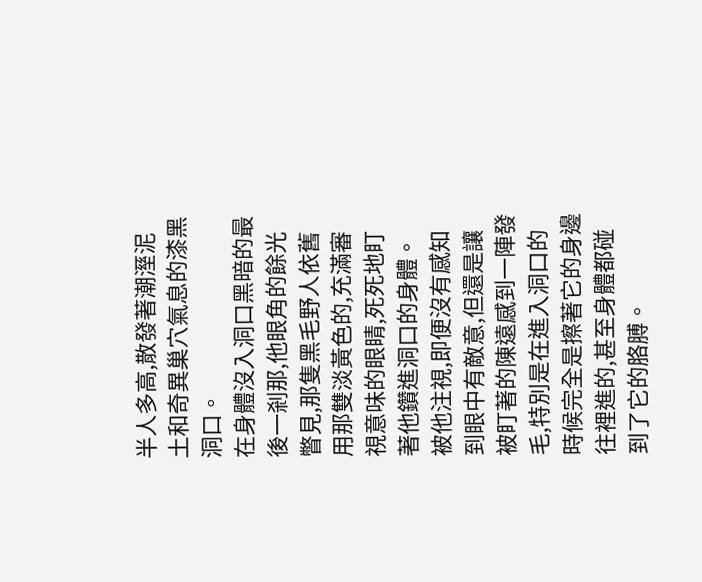半人多高,散發著潮溼泥土和奇異巢穴氣息的漆黑洞口。
在身體沒入洞口黑暗的最後一剎那,他眼角的餘光瞥見,那隻黑毛野人依舊用那雙淡黃色的,充滿審視意味的眼睛,死死地盯著他鑽進洞口的身體。
被他注視,即便沒有感知到眼中有敵意,但還是讓被盯著的陳遠感到一陣發毛,特別是在進入洞口的時候完全是擦著它的身邊往裡進的,甚至身體都碰到了它的胳膊。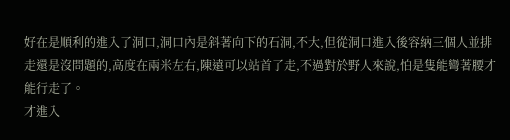好在是順利的進入了洞口,洞口內是斜著向下的石洞,不大,但從洞口進入後容納三個人並排走還是沒問題的,高度在兩米左右,陳遠可以站首了走,不過對於野人來說,怕是隻能彎著腰才能行走了。
才進入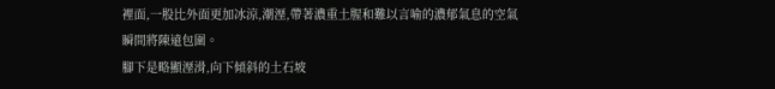裡面,一股比外面更加冰涼,潮溼,帶著濃重土腥和難以言喻的濃郁氣息的空氣瞬間將陳遠包圍。
腳下是略顯溼滑,向下傾斜的土石坡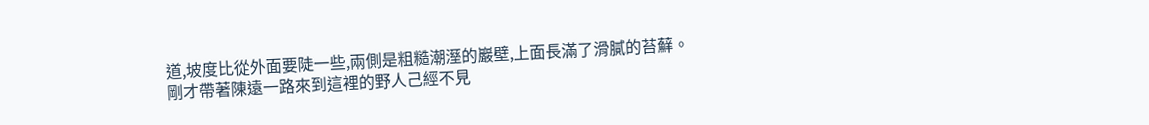道,坡度比從外面要陡一些,兩側是粗糙潮溼的巖壁,上面長滿了滑膩的苔蘚。
剛才帶著陳遠一路來到這裡的野人己經不見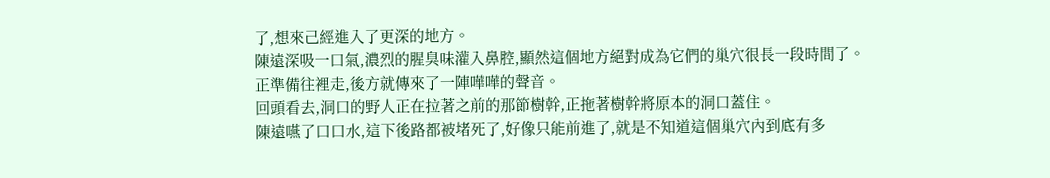了,想來己經進入了更深的地方。
陳遠深吸一口氣,濃烈的腥臭味灌入鼻腔,顯然這個地方絕對成為它們的巢穴很長一段時間了。
正準備往裡走,後方就傳來了一陣嘩嘩的聲音。
回頭看去,洞口的野人正在拉著之前的那節樹幹,正拖著樹幹將原本的洞口蓋住。
陳遠嚥了口口水,這下後路都被堵死了,好像只能前進了,就是不知道這個巢穴內到底有多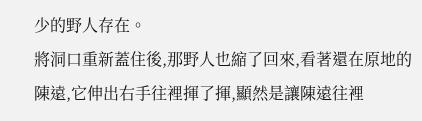少的野人存在。
將洞口重新蓋住後,那野人也縮了回來,看著還在原地的陳遠,它伸出右手往裡揮了揮,顯然是讓陳遠往裡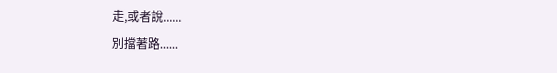走,或者說......
別擋著路......